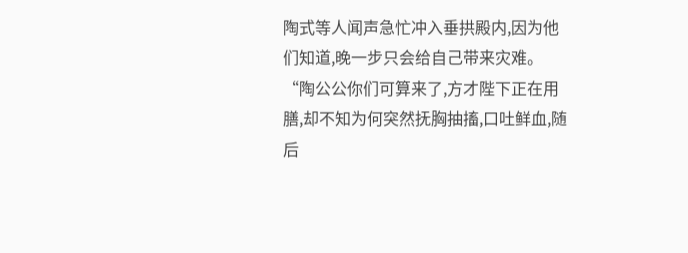陶式等人闻声急忙冲入垂拱殿内,因为他们知道,晚一步只会给自己带来灾难。
“陶公公你们可算来了,方才陛下正在用膳,却不知为何突然抚胸抽搐,口吐鲜血,随后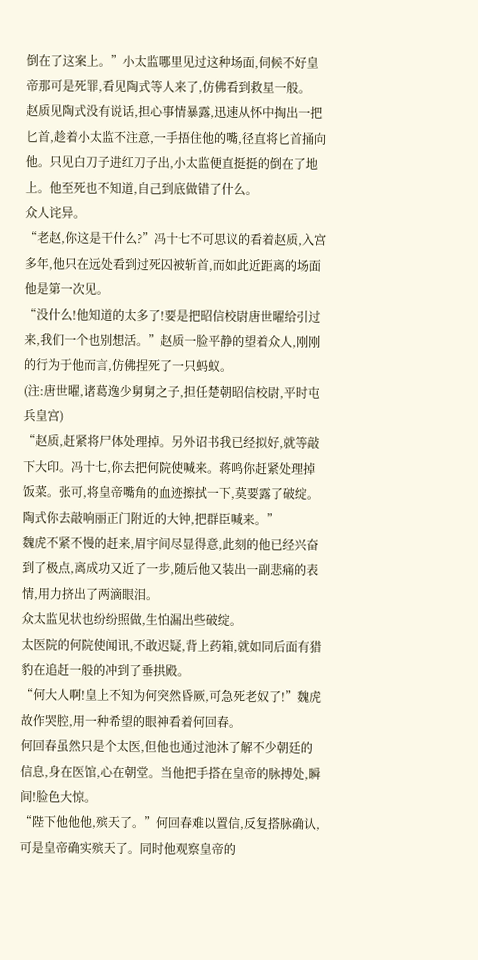倒在了这案上。”小太监哪里见过这种场面,伺候不好皇帝那可是死罪,看见陶式等人来了,仿佛看到救星一般。
赵质见陶式没有说话,担心事情暴露,迅速从怀中掏出一把匕首,趁着小太监不注意,一手捂住他的嘴,径直将匕首捅向他。只见白刀子进红刀子出,小太监便直挺挺的倒在了地上。他至死也不知道,自己到底做错了什么。
众人诧异。
“老赵,你这是干什么?”冯十七不可思议的看着赵质,入宫多年,他只在远处看到过死囚被斩首,而如此近距离的场面他是第一次见。
“没什么!他知道的太多了!要是把昭信校尉唐世曜给引过来,我们一个也别想活。”赵质一脸平静的望着众人,刚刚的行为于他而言,仿佛捏死了一只蚂蚁。
(注:唐世曜,诸葛逸少舅舅之子,担任楚朝昭信校尉,平时屯兵皇宫)
“赵质,赶紧将尸体处理掉。另外诏书我已经拟好,就等敲下大印。冯十七,你去把何院使喊来。蒋鸣你赶紧处理掉饭菜。张可,将皇帝嘴角的血迹擦拭一下,莫要露了破绽。陶式你去敲响丽正门附近的大钟,把群臣喊来。”
魏虎不紧不慢的赶来,眉宇间尽显得意,此刻的他已经兴奋到了极点,离成功又近了一步,随后他又装出一副悲痛的表情,用力挤出了两滴眼泪。
众太监见状也纷纷照做,生怕漏出些破绽。
太医院的何院使闻讯,不敢迟疑,背上药箱,就如同后面有猎豹在追赶一般的冲到了垂拱殿。
“何大人啊!皇上不知为何突然昏厥,可急死老奴了!”魏虎故作哭腔,用一种希望的眼神看着何回春。
何回春虽然只是个太医,但他也通过池沐了解不少朝廷的信息,身在医馆,心在朝堂。当他把手搭在皇帝的脉搏处,瞬间!脸色大惊。
“陛下他他他,殡天了。”何回春难以置信,反复搭脉确认,可是皇帝确实殡天了。同时他观察皇帝的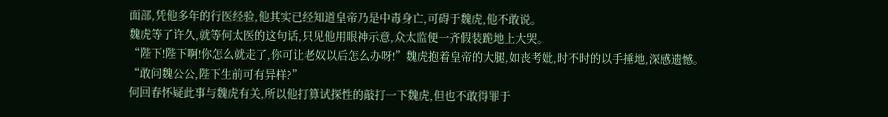面部,凭他多年的行医经验,他其实已经知道皇帝乃是中毒身亡,可碍于魏虎,他不敢说。
魏虎等了许久,就等何太医的这句话,只见他用眼神示意,众太监便一齐假装跪地上大哭。
“陛下!陛下啊!你怎么就走了,你可让老奴以后怎么办呀!”魏虎抱着皇帝的大腿,如丧考妣,时不时的以手捶地,深感遗憾。
“敢问魏公公,陛下生前可有异样?”
何回春怀疑此事与魏虎有关,所以他打算试探性的敲打一下魏虎,但也不敢得罪于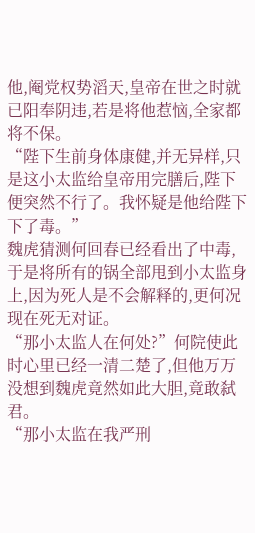他,阉党权势滔天,皇帝在世之时就已阳奉阴违,若是将他惹恼,全家都将不保。
“陛下生前身体康健,并无异样,只是这小太监给皇帝用完膳后,陛下便突然不行了。我怀疑是他给陛下下了毒。”
魏虎猜测何回春已经看出了中毒,于是将所有的锅全部甩到小太监身上,因为死人是不会解释的,更何况现在死无对证。
“那小太监人在何处?”何院使此时心里已经一清二楚了,但他万万没想到魏虎竟然如此大胆,竟敢弑君。
“那小太监在我严刑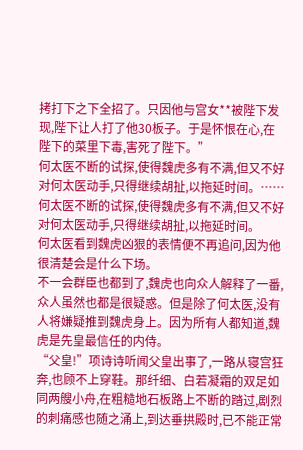拷打下之下全招了。只因他与宫女**被陛下发现,陛下让人打了他30板子。于是怀恨在心,在陛下的菜里下毒,害死了陛下。”
何太医不断的试探,使得魏虎多有不满,但又不好对何太医动手,只得继续胡扯,以拖延时间。……
何太医不断的试探,使得魏虎多有不满,但又不好对何太医动手,只得继续胡扯,以拖延时间。
何太医看到魏虎凶狠的表情便不再追问,因为他很清楚会是什么下场。
不一会群臣也都到了,魏虎也向众人解释了一番,众人虽然也都是很疑惑。但是除了何太医,没有人将嫌疑推到魏虎身上。因为所有人都知道,魏虎是先皇最信任的内侍。
“父皇!”项诗诗听闻父皇出事了,一路从寝宫狂奔,也顾不上穿鞋。那纤细、白若凝霜的双足如同两艘小舟,在粗糙地石板路上不断的踏过,剧烈的刺痛感也随之涌上,到达垂拱殿时,已不能正常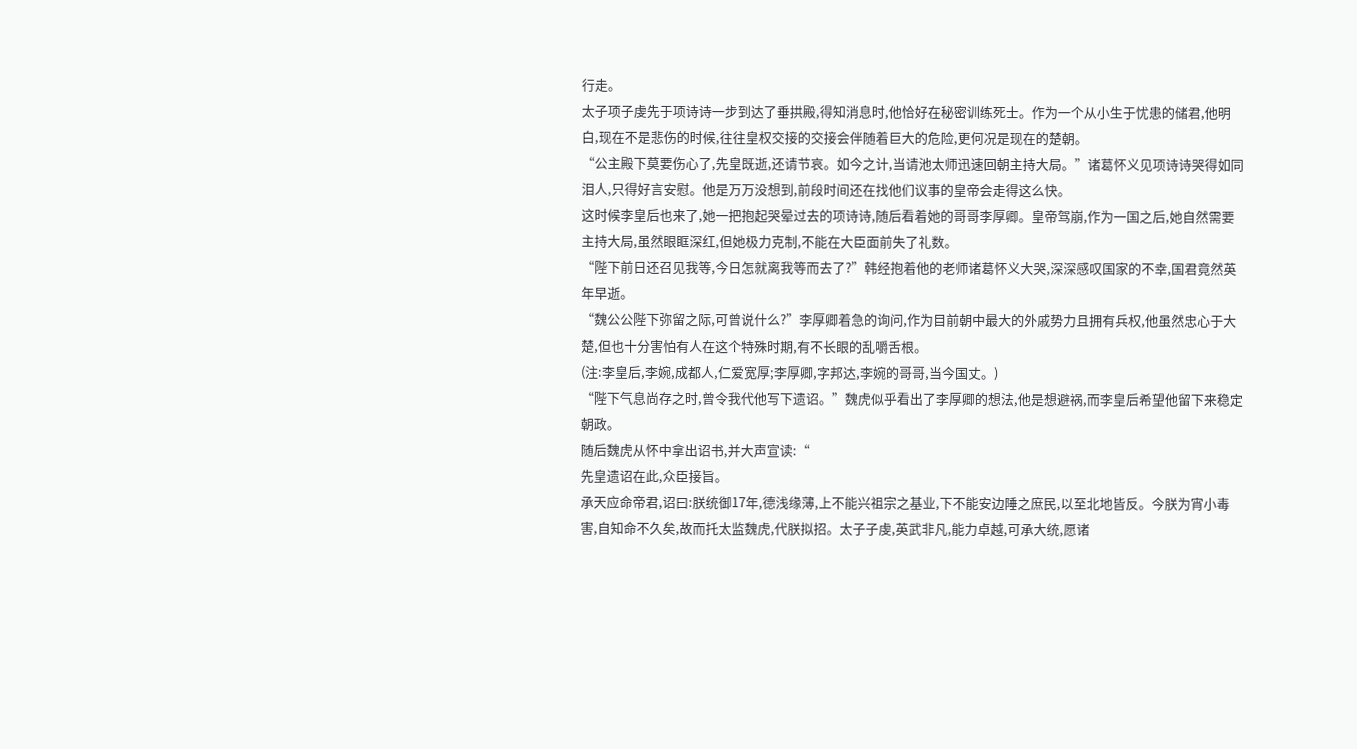行走。
太子项子虔先于项诗诗一步到达了垂拱殿,得知消息时,他恰好在秘密训练死士。作为一个从小生于忧患的储君,他明白,现在不是悲伤的时候,往往皇权交接的交接会伴随着巨大的危险,更何况是现在的楚朝。
“公主殿下莫要伤心了,先皇既逝,还请节哀。如今之计,当请池太师迅速回朝主持大局。”诸葛怀义见项诗诗哭得如同泪人,只得好言安慰。他是万万没想到,前段时间还在找他们议事的皇帝会走得这么快。
这时候李皇后也来了,她一把抱起哭晕过去的项诗诗,随后看着她的哥哥李厚卿。皇帝驾崩,作为一国之后,她自然需要主持大局,虽然眼眶深红,但她极力克制,不能在大臣面前失了礼数。
“陛下前日还召见我等,今日怎就离我等而去了?”韩经抱着他的老师诸葛怀义大哭,深深感叹国家的不幸,国君竟然英年早逝。
“魏公公陛下弥留之际,可曾说什么?”李厚卿着急的询问,作为目前朝中最大的外戚势力且拥有兵权,他虽然忠心于大楚,但也十分害怕有人在这个特殊时期,有不长眼的乱嚼舌根。
(注:李皇后,李婉,成都人,仁爱宽厚;李厚卿,字邦达,李婉的哥哥,当今国丈。)
“陛下气息尚存之时,曾令我代他写下遗诏。”魏虎似乎看出了李厚卿的想法,他是想避祸,而李皇后希望他留下来稳定朝政。
随后魏虎从怀中拿出诏书,并大声宣读:“
先皇遗诏在此,众臣接旨。
承天应命帝君,诏曰:朕统御17年,德浅缘薄,上不能兴祖宗之基业,下不能安边陲之庶民,以至北地皆反。今朕为宵小毒害,自知命不久矣,故而托太监魏虎,代朕拟招。太子子虔,英武非凡,能力卓越,可承大统,愿诸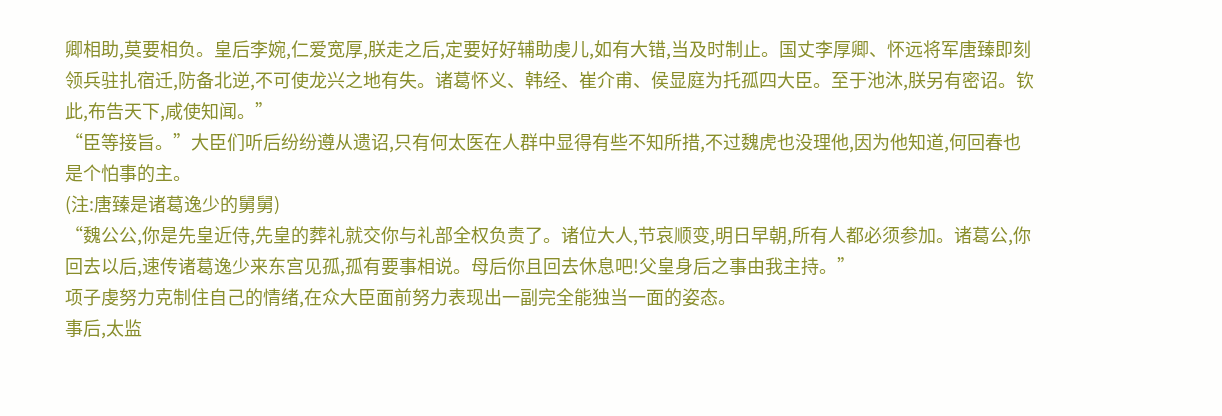卿相助,莫要相负。皇后李婉,仁爱宽厚,朕走之后,定要好好辅助虔儿,如有大错,当及时制止。国丈李厚卿、怀远将军唐臻即刻领兵驻扎宿迁,防备北逆,不可使龙兴之地有失。诸葛怀义、韩经、崔介甫、侯显庭为托孤四大臣。至于池沐,朕另有密诏。钦此,布告天下,咸使知闻。”
“臣等接旨。”大臣们听后纷纷遵从遗诏,只有何太医在人群中显得有些不知所措,不过魏虎也没理他,因为他知道,何回春也是个怕事的主。
(注:唐臻是诸葛逸少的舅舅)
“魏公公,你是先皇近侍,先皇的葬礼就交你与礼部全权负责了。诸位大人,节哀顺变,明日早朝,所有人都必须参加。诸葛公,你回去以后,速传诸葛逸少来东宫见孤,孤有要事相说。母后你且回去休息吧!父皇身后之事由我主持。”
项子虔努力克制住自己的情绪,在众大臣面前努力表现出一副完全能独当一面的姿态。
事后,太监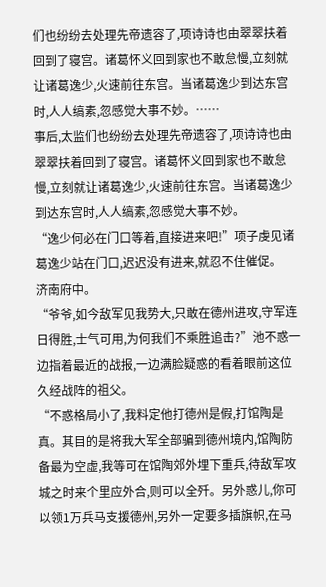们也纷纷去处理先帝遗容了,项诗诗也由翠翠扶着回到了寝宫。诸葛怀义回到家也不敢怠慢,立刻就让诸葛逸少,火速前往东宫。当诸葛逸少到达东宫时,人人缟素,忽感觉大事不妙。……
事后,太监们也纷纷去处理先帝遗容了,项诗诗也由翠翠扶着回到了寝宫。诸葛怀义回到家也不敢怠慢,立刻就让诸葛逸少,火速前往东宫。当诸葛逸少到达东宫时,人人缟素,忽感觉大事不妙。
“逸少何必在门口等着,直接进来吧!”项子虔见诸葛逸少站在门口,迟迟没有进来,就忍不住催促。
济南府中。
“爷爷,如今敌军见我势大,只敢在德州进攻,守军连日得胜,士气可用,为何我们不乘胜追击?”池不惑一边指着最近的战报,一边满脸疑惑的看着眼前这位久经战阵的祖父。
“不惑格局小了,我料定他打德州是假,打馆陶是真。其目的是将我大军全部骗到德州境内,馆陶防备最为空虚,我等可在馆陶郊外埋下重兵,待敌军攻城之时来个里应外合,则可以全歼。另外惑儿,你可以领1万兵马支援德州,另外一定要多插旗帜,在马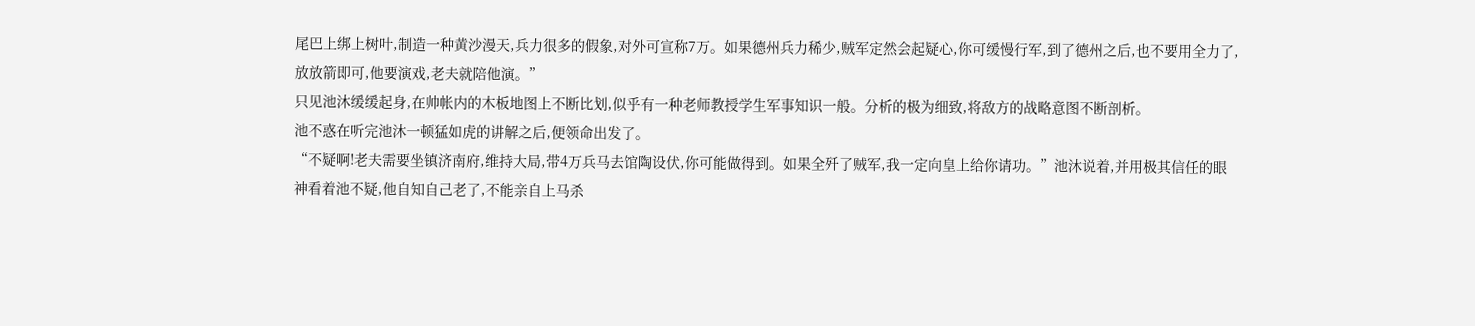尾巴上绑上树叶,制造一种黄沙漫天,兵力很多的假象,对外可宣称7万。如果德州兵力稀少,贼军定然会起疑心,你可缓慢行军,到了德州之后,也不要用全力了,放放箭即可,他要演戏,老夫就陪他演。”
只见池沐缓缓起身,在帅帐内的木板地图上不断比划,似乎有一种老师教授学生军事知识一般。分析的极为细致,将敌方的战略意图不断剖析。
池不惑在听完池沐一顿猛如虎的讲解之后,便领命出发了。
“不疑啊!老夫需要坐镇济南府,维持大局,带4万兵马去馆陶设伏,你可能做得到。如果全歼了贼军,我一定向皇上给你请功。”池沐说着,并用极其信任的眼神看着池不疑,他自知自己老了,不能亲自上马杀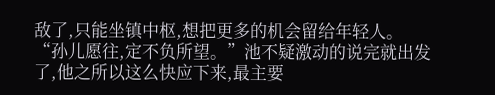敌了,只能坐镇中枢,想把更多的机会留给年轻人。
“孙儿愿往,定不负所望。”池不疑激动的说完就出发了,他之所以这么快应下来,最主要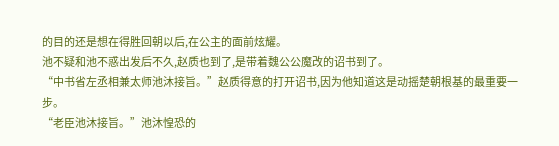的目的还是想在得胜回朝以后,在公主的面前炫耀。
池不疑和池不惑出发后不久,赵质也到了,是带着魏公公魔改的诏书到了。
“中书省左丞相兼太师池沐接旨。”赵质得意的打开诏书,因为他知道这是动摇楚朝根基的最重要一步。
“老臣池沐接旨。”池沐惶恐的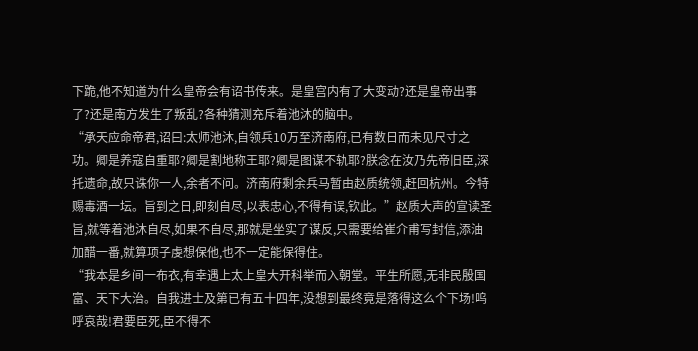下跪,他不知道为什么皇帝会有诏书传来。是皇宫内有了大变动?还是皇帝出事了?还是南方发生了叛乱?各种猜测充斥着池沐的脑中。
“承天应命帝君,诏曰:太师池沐,自领兵10万至济南府,已有数日而未见尺寸之功。卿是养寇自重耶?卿是割地称王耶?卿是图谋不轨耶?朕念在汝乃先帝旧臣,深托遗命,故只诛你一人,余者不问。济南府剩余兵马暂由赵质统领,赶回杭州。今特赐毒酒一坛。旨到之日,即刻自尽,以表忠心,不得有误,钦此。”赵质大声的宣读圣旨,就等着池沐自尽,如果不自尽,那就是坐实了谋反,只需要给崔介甫写封信,添油加醋一番,就算项子虔想保他,也不一定能保得住。
“我本是乡间一布衣,有幸遇上太上皇大开科举而入朝堂。平生所愿,无非民殷国富、天下大治。自我进士及第已有五十四年,没想到最终竟是落得这么个下场!呜呼哀哉!君要臣死,臣不得不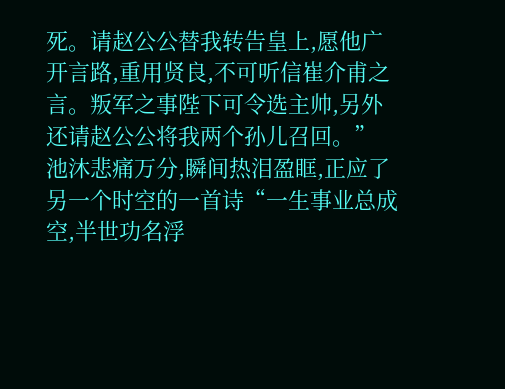死。请赵公公替我转告皇上,愿他广开言路,重用贤良,不可听信崔介甫之言。叛军之事陛下可令选主帅,另外还请赵公公将我两个孙儿召回。”
池沐悲痛万分,瞬间热泪盈眶,正应了另一个时空的一首诗“一生事业总成空,半世功名浮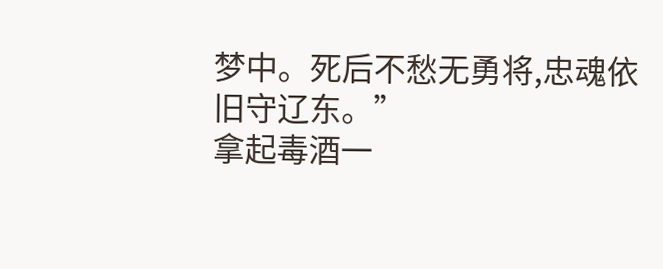梦中。死后不愁无勇将,忠魂依旧守辽东。”
拿起毒酒一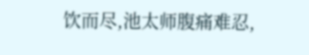饮而尽,池太师腹痛难忍,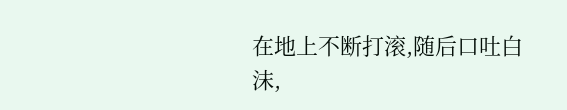在地上不断打滚,随后口吐白沫,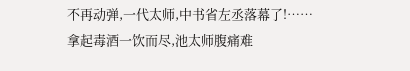不再动弹,一代太师,中书省左丞落幕了!……
拿起毒酒一饮而尽,池太师腹痛难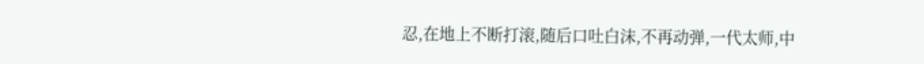忍,在地上不断打滚,随后口吐白沫,不再动弹,一代太师,中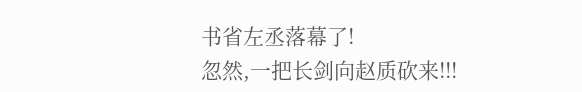书省左丞落幕了!
忽然,一把长剑向赵质砍来!!!